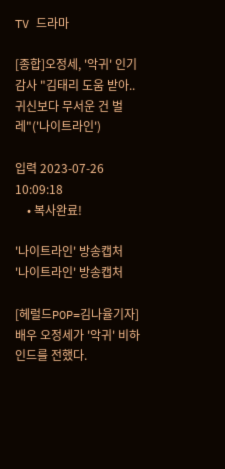TV 드라마

[종합]오정세, '악귀' 인기 감사 "김태리 도움 받아..귀신보다 무서운 건 벌레"('나이트라인')

입력 2023-07-26 10:09:18
    • 복사완료!

'나이트라인' 방송캡처
'나이트라인' 방송캡처

[헤럴드POP=김나율기자]배우 오정세가 '악귀' 비하인드를 전했다.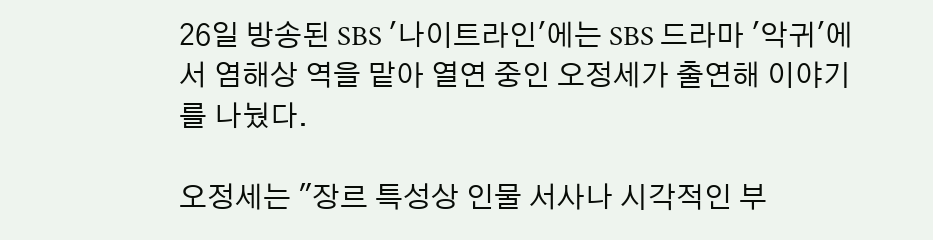26일 방송된 SBS '나이트라인'에는 SBS 드라마 '악귀'에서 염해상 역을 맡아 열연 중인 오정세가 출연해 이야기를 나눴다.

오정세는 "장르 특성상 인물 서사나 시각적인 부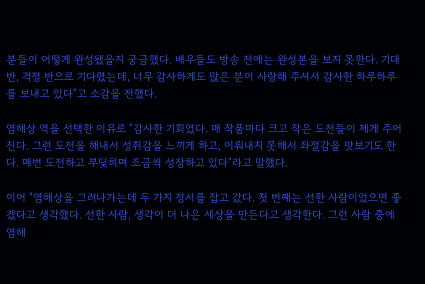분들이 어떻게 완성됐을지 궁금했다. 배우들도 방송 전에는 완성본을 보지 못한다. 기대 반, 걱정 반으로 기다렸는데, 너무 감사하게도 많은 분이 사랑해 주셔서 감사한 하루하루를 보내고 있다"고 소감을 전했다.

염해상 역을 선택한 이유로 "감사한 기회였다. 매 작품마다 크고 작은 도전들이 제게 주어진다. 그런 도전을 해내서 성취감을 느끼게 하고, 이뤄내지 못해서 좌절감을 맛보기도 한다. 매번 도전하고 부딪히며 조금씩 성장하고 있다"라고 말했다.

이어 "염해상을 그려나가는데 두 가지 정서를 잡고 갔다. 첫 번째는 선한 사람이었으면 좋겠다고 생각했다. 선한 사람, 생각이 더 나은 세상을 만든다고 생각한다. 그런 사람 중에 염해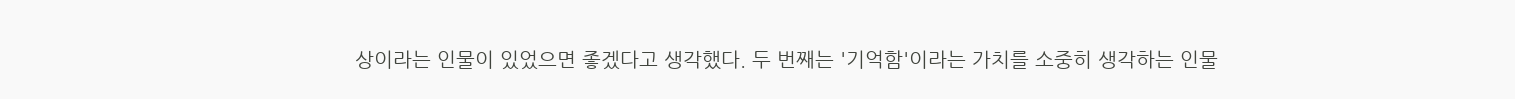상이라는 인물이 있었으면 좋겠다고 생각했다. 두 번째는 '기억함'이라는 가치를 소중히 생각하는 인물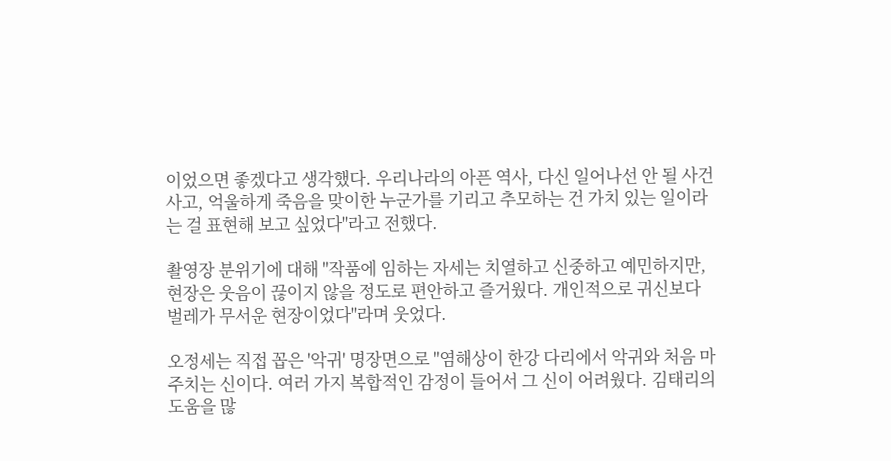이었으면 좋겠다고 생각했다. 우리나라의 아픈 역사, 다신 일어나선 안 될 사건 사고, 억울하게 죽음을 맞이한 누군가를 기리고 추모하는 건 가치 있는 일이라는 걸 표현해 보고 싶었다"라고 전했다.

촬영장 분위기에 대해 "작품에 임하는 자세는 치열하고 신중하고 예민하지만, 현장은 웃음이 끊이지 않을 정도로 편안하고 즐거웠다. 개인적으로 귀신보다 벌레가 무서운 현장이었다"라며 웃었다.

오정세는 직접 꼽은 '악귀' 명장면으로 "염해상이 한강 다리에서 악귀와 처음 마주치는 신이다. 여러 가지 복합적인 감정이 들어서 그 신이 어려웠다. 김태리의 도움을 많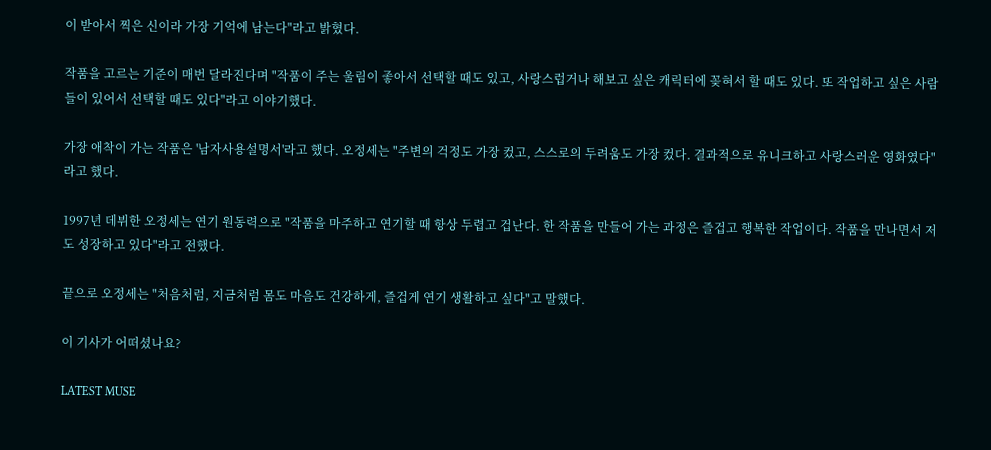이 받아서 찍은 신이라 가장 기억에 남는다"라고 밝혔다.

작품을 고르는 기준이 매번 달라진다며 "작품이 주는 울림이 좋아서 선택할 때도 있고, 사랑스럽거나 해보고 싶은 캐릭터에 꽂혀서 할 때도 있다. 또 작업하고 싶은 사람들이 있어서 선택할 때도 있다"라고 이야기했다.

가장 애착이 가는 작품은 '남자사용설명서'라고 했다. 오정세는 "주변의 걱정도 가장 컸고, 스스로의 두려움도 가장 컸다. 결과적으로 유니크하고 사랑스러운 영화였다"라고 했다.

1997년 데뷔한 오정세는 연기 원동력으로 "작품을 마주하고 연기할 때 항상 두렵고 겁난다. 한 작품을 만들어 가는 과정은 즐겁고 행복한 작업이다. 작품을 만나면서 저도 성장하고 있다"라고 전했다.

끝으로 오정세는 "처음처럼, 지금처럼 몸도 마음도 건강하게, 즐겁게 연기 생활하고 싶다"고 말했다.

이 기사가 어떠셨나요?

LATEST MUSE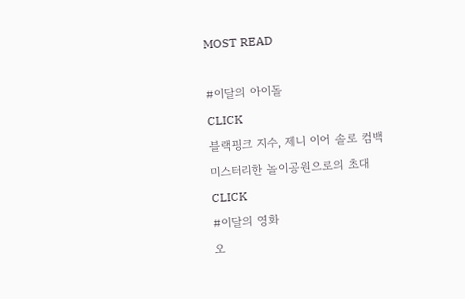MOST READ

#이달의 아이돌
CLICK
블랙핑크 지수, 제니 이어 솔로 컴백
미스터리한 놀이공원으로의 초대
CLICK
#이달의 영화
오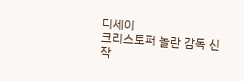디세이
크리스토퍼 놀란 감독 신작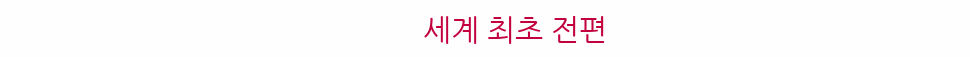세계 최초 전편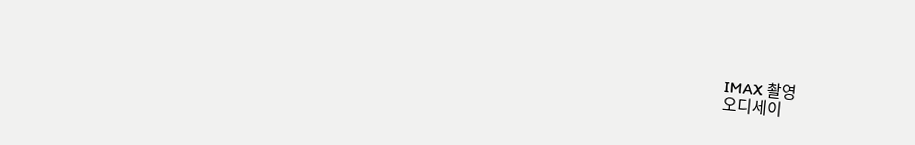IMAX 촬영
오디세이